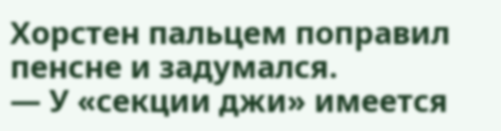Хорстен пальцем поправил пенсне и задумался.
— У «секции джи» имеется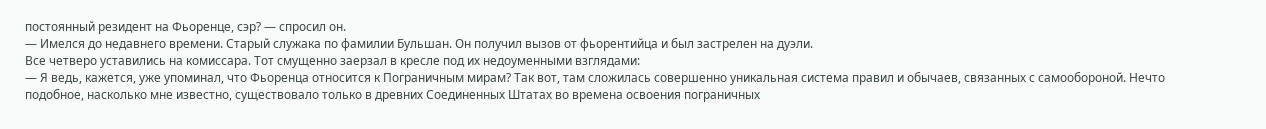постоянный резидент на Фьоренце, сэр? — спросил он.
— Имелся до недавнего времени. Старый служака по фамилии Бульшан. Он получил вызов от фьорентийца и был застрелен на дуэли.
Все четверо уставились на комиссара. Тот смущенно заерзал в кресле под их недоуменными взглядами:
— Я ведь, кажется, уже упоминал, что Фьоренца относится к Пограничным мирам? Так вот, там сложилась совершенно уникальная система правил и обычаев, связанных с самообороной. Нечто подобное, насколько мне известно, существовало только в древних Соединенных Штатах во времена освоения пограничных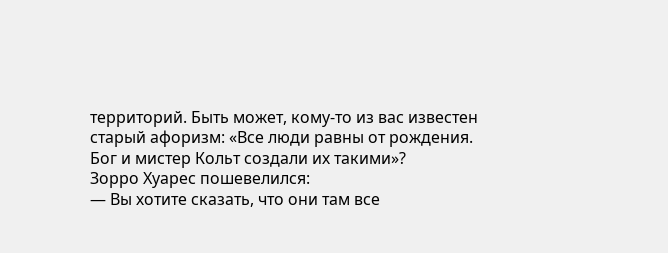территорий. Быть может, кому-то из вас известен старый афоризм: «Все люди равны от рождения. Бог и мистер Кольт создали их такими»?
Зорро Хуарес пошевелился:
— Вы хотите сказать, что они там все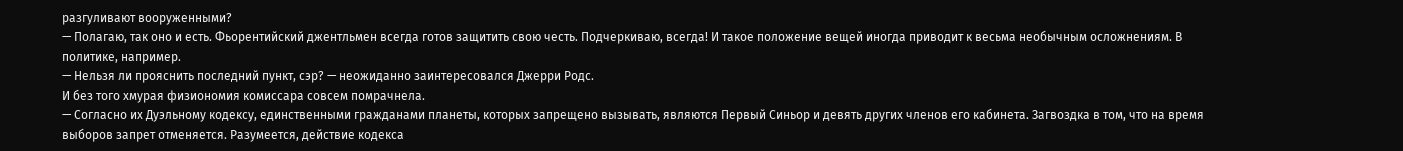разгуливают вооруженными?
— Полагаю, так оно и есть. Фьорентийский джентльмен всегда готов защитить свою честь. Подчеркиваю, всегда! И такое положение вещей иногда приводит к весьма необычным осложнениям. В политике, например.
— Нельзя ли прояснить последний пункт, сэр? — неожиданно заинтересовался Джерри Родс.
И без того хмурая физиономия комиссара совсем помрачнела.
— Согласно их Дуэльному кодексу, единственными гражданами планеты, которых запрещено вызывать, являются Первый Синьор и девять других членов его кабинета. Загвоздка в том, что на время выборов запрет отменяется. Разумеется, действие кодекса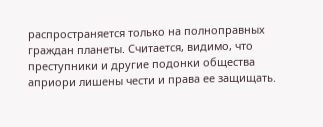распространяется только на полноправных граждан планеты. Считается, видимо, что преступники и другие подонки общества априори лишены чести и права ее защищать.